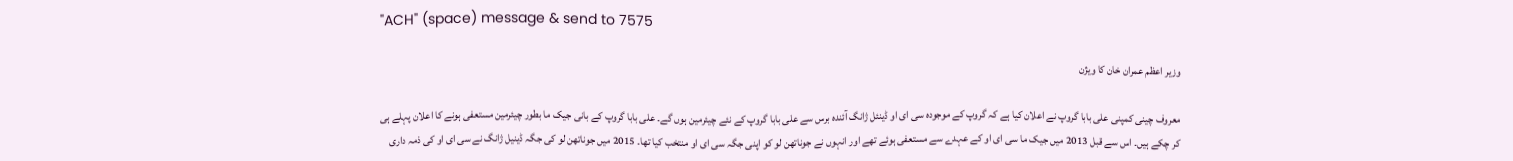"ACH" (space) message & send to 7575

وزیر اعظم عمران خان کا ویژن

معروف چینی کمپنی علی بابا گروپ نے اعلان کیا ہے کہ گروپ کے موجودہ سی ای او ڈینئل ژانگ آئندہ برس سے علی بابا گروپ کے نئے چیئرمین ہوں گے۔ علی بابا گروپ کے بانی جیک ما بطور چیئرمین مستعفی ہونے کا اعلان پہلے ہی کر چکے ہیں۔ اس سے قبل 2013 میں جیک ما سی ای او کے عہدے سے مستعفی ہوئے تھے اور انہوں نے جوناتھن لو کو اپنی جگہ سی ای او منتخب کیا تھا۔ 2015 میں جوناتھن لو کی جگہ ڈینیل ژانگ نے سی ای او کی ذمہ داری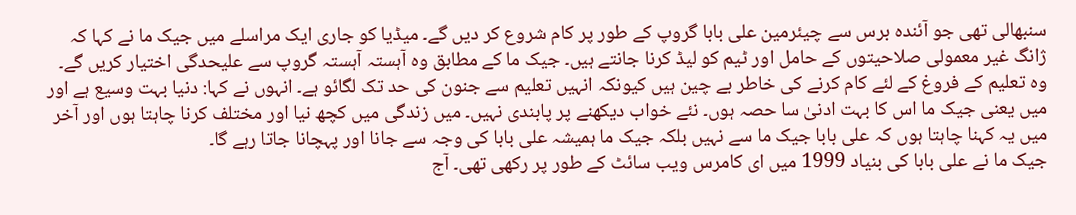سنبھالی تھی جو آئندہ برس سے چیئرمین علی بابا گروپ کے طور پر کام شروع کر دیں گے۔ میڈیا کو جاری ایک مراسلے میں جیک ما نے کہا کہ ژانگ غیر معمولی صلاحیتوں کے حامل اور ٹیم کو لیڈ کرنا جانتے ہیں۔ جیک ما کے مطابق وہ آہستہ آہستہ گروپ سے علیحدگی اختیار کریں گے۔ وہ تعلیم کے فروغ کے لئے کام کرنے کی خاطر بے چین ہیں کیونکہ انہیں تعلیم سے جنون کی حد تک لگائو ہے۔ انہوں نے کہا: دنیا بہت وسیع ہے اور میں یعنی جیک ما اس کا بہت ادنیٰ سا حصہ ہوں۔ نئے خواب دیکھنے پر پابندی نہیں۔ میں زندگی میں کچھ نیا اور مختلف کرنا چاہتا ہوں اور آخر میں یہ کہنا چاہتا ہوں کہ علی بابا جیک ما سے نہیں بلکہ جیک ما ہمیشہ علی بابا کی وجہ سے جانا اور پہچانا جاتا رہے گا۔
جیک ما نے علی بابا کی بنیاد 1999 میں ای کامرس ویب سائٹ کے طور پر رکھی تھی۔ آج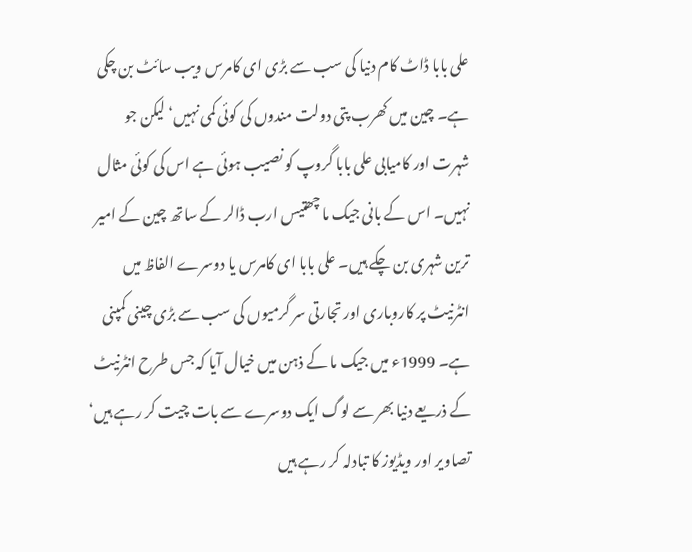علی بابا ڈاٹ کام دنیا کی سب سے بڑی ای کامرس ویب سائٹ بن چکی ہے۔ چین میں کھرب پتی دولت مندوں کی کوئی کمی نہیں‘ لیکن جو شہرت اور کامیابی علی بابا گروپ کو نصیب ہوئی ہے اس کی کوئی مثال نہیں۔ اس کے بانی جیک ما چھتیس ارب ڈالر کے ساتھ چین کے امیر ترین شہری بن چکے ہیں۔ علی بابا ای کامرس یا دوسرے الفاظ میں انٹرنیٹ پر کاروباری اور تجارتی سر گرمیوں کی سب سے بڑی چینی کمپنی ہے۔ 1999ء میں جیک ما کے ذہن میں خیال آیا کہ جس طرح انٹرنیٹ کے ذریعے دنیا بھر سے لوگ ایک دوسرے سے بات چیت کر رہے ہیں‘ تصاویر اور ویڈیوز کا تبادلہ کر رہے ہیں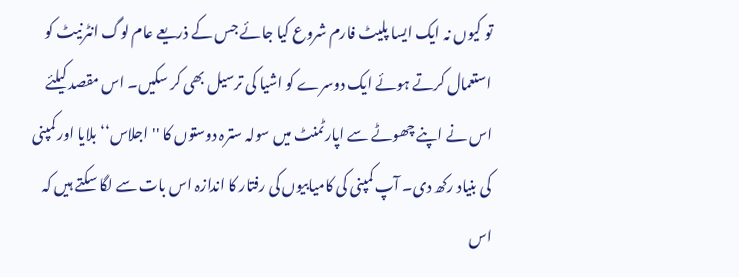تو کیوں نہ ایک ایسا پلیٹ فارم شروع کیا جائے جس کے ذریعے عام لوگ انٹرنیٹ کو استعمال کرتے ہوئے ایک دوسرے کو اشیا کی ترسیل بھی کر سکیں۔ اس مقصد کیلئے اس نے اپنے چھوٹے سے اپارٹمنٹ میں سولہ سترہ دوستوں کا ''اجلاس‘‘ بلایا اور کمپنی کی بنیاد رکھ دی۔ آپ کمپنی کی کامیابیوں کی رفتار کا اندازہ اس بات سے لگا سکتے ہیں کہ اس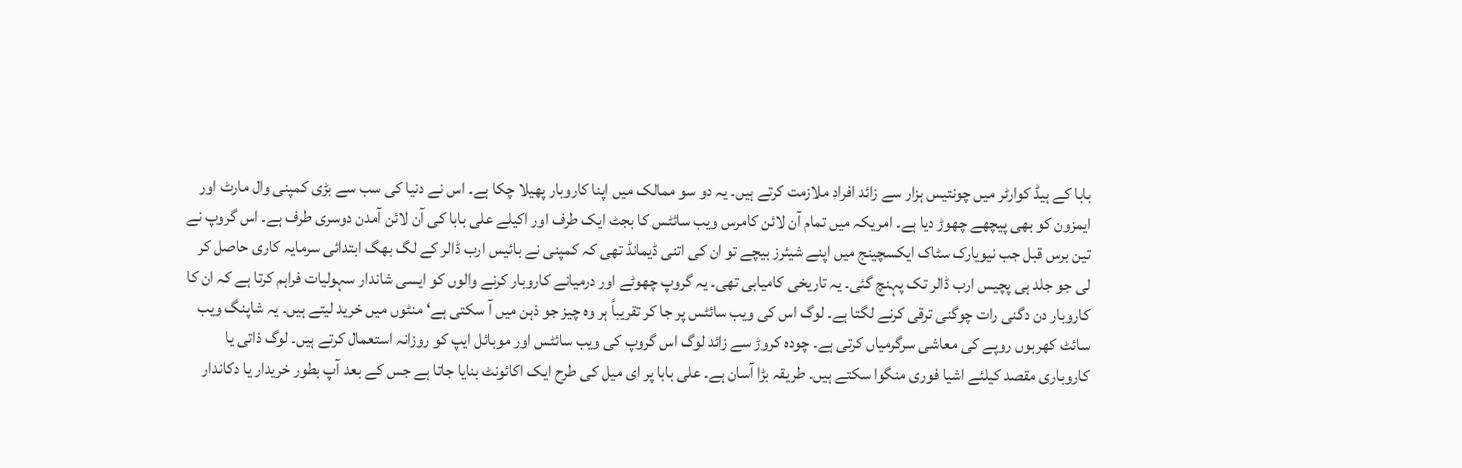بابا کے ہیڈ کوارٹر میں چونتیس ہزار سے زائد افراد ملازمت کرتے ہیں۔ یہ دو سو ممالک میں اپنا کاروبار پھیلا چکا ہے۔ اس نے دنیا کی سب سے بڑی کمپنی وال مارٹ اور ایمزون کو بھی پیچھے چھوڑ دیا ہے۔ امریکہ میں تمام آن لائن کامرس ویب سائٹس کا بجٹ ایک طرف اور اکیلے علی بابا کی آن لائن آمدن دوسری طرف ہے۔ اس گروپ نے تین برس قبل جب نیویارک سٹاک ایکسچینج میں اپنے شیئرز بیچے تو ان کی اتنی ڈیمانڈ تھی کہ کمپنی نے بائیس ارب ڈالر کے لگ بھگ ابتدائی سرمایہ کاری حاصل کر لی جو جلد ہی پچیس ارب ڈالر تک پہنچ گئی۔ یہ تاریخی کامیابی تھی۔ یہ گروپ چھوٹے اور درمیانے کاروبار کرنے والوں کو ایسی شاندار سہولیات فراہم کرتا ہے کہ ان کا کاروبار دن دگنی رات چوگنی ترقی کرنے لگتا ہے۔ لوگ اس کی ویب سائٹس پر جا کر تقریباً ہر وہ چیز جو ذہن میں آ سکتی ہے‘ منٹوں میں خرید لیتے ہیں۔ یہ شاپنگ ویب سائٹ کھربوں روپے کی معاشی سرگرمیاں کرتی ہے۔ چودہ کروڑ سے زائد لوگ اس گروپ کی ویب سائٹس اور موبائل ایپ کو روزانہ استعمال کرتے ہیں۔ لوگ ذاتی یا کاروباری مقصد کیلئے اشیا فوری منگوا سکتے ہیں۔ طریقہ بڑا آسان ہے۔ علی بابا پر ای میل کی طرح ایک اکائونٹ بنایا جاتا ہے جس کے بعد آپ بطور خریدار یا دکاندار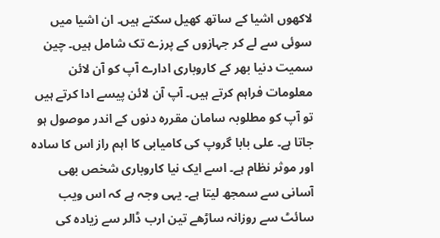لاکھوں اشیا کے ساتھ کھیل سکتے ہیں۔ ان اشیا میں سوئی سے لے کر جہازوں کے پرزے تک شامل ہیں۔ چین سمیت دنیا بھر کے کاروباری ادارے آپ کو آن لائن معلومات فراہم کرتے ہیں۔ آپ آن لائن پیسے ادا کرتے ہیں تو آپ کو مطلوبہ سامان مقررہ دنوں کے اندر موصول ہو جاتا ہے۔ علی بابا گروپ کی کامیابی کا اہم راز اس کا سادہ اور موثر نظام ہے۔ اسے ایک نیا کاروباری شخص بھی آسانی سے سمجھ لیتا ہے۔ یہی وجہ ہے کہ اس ویب سائٹ سے روزانہ ساڑھے تین ارب ڈالر سے زیادہ کی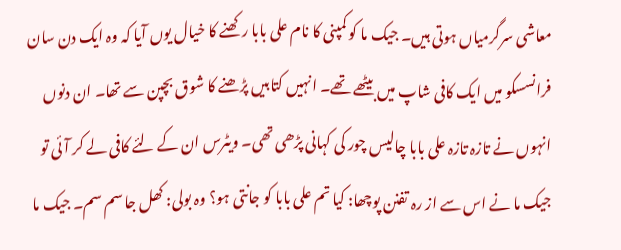معاشی سرگرمیاں ہوتی ہیں۔ جیک ما کو کمپنی کا نام علی بابا رکھنے کا خیال یوں آیا کہ وہ ایک دن سان فرانسسکو میں ایک کافی شاپ میں بیٹھے تھے۔ انہیں کتابیں پڑھنے کا شوق بچپن سے تھا۔ ان دنوں انہوں نے تازہ تازہ علی بابا چالیس چور کی کہانی پڑھی تھی۔ ویٹرس ان کے لئے کافی لے کر آئی تو جیک ما نے اس سے از رہ تفنن پوچھا: کیا تم علی بابا کو جانتی ہو؟ وہ بولی: کھل جا سم سم۔ جیک ما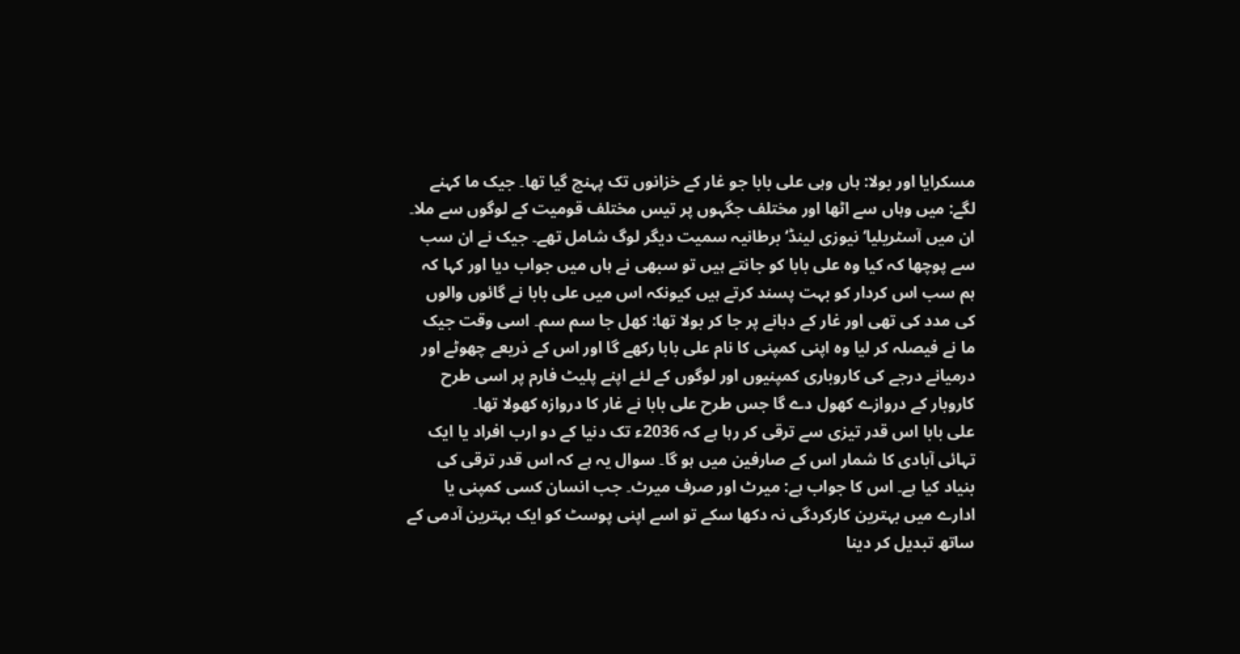مسکرایا اور بولا: ہاں وہی علی بابا جو غار کے خزانوں تک پہنچ گیا تھا۔ جیک ما کہنے لگے: میں وہاں سے اٹھا اور مختلف جگہوں پر تیس مختلف قومیت کے لوگوں سے ملا۔ ان میں آسٹریلیا‘ نیوزی لینڈ‘ برطانیہ سمیت دیگر لوگ شامل تھے۔ جیک نے ان سب سے پوچھا کہ کیا وہ علی بابا کو جانتے ہیں تو سبھی نے ہاں میں جواب دیا اور کہا کہ ہم سب اس کردار کو بہت پسند کرتے ہیں کیونکہ اس میں علی بابا نے گائوں والوں کی مدد کی تھی اور غار کے دہانے پر جا کر بولا تھا: کھل جا سم سم۔ اسی وقت جیک ما نے فیصلہ کر لیا وہ اپنی کمپنی کا نام علی بابا رکھے گا اور اس کے ذریعے چھوٹے اور درمیانے درجے کی کاروباری کمپنیوں اور لوگوں کے لئے اپنے پلیٹ فارم پر اسی طرح کاروبار کے دروازے کھول دے گا جس طرح علی بابا نے غار کا دروازہ کھولا تھا۔
علی بابا اس قدر تیزی سے ترقی کر رہا ہے کہ 2036ء تک دنیا کے دو ارب افراد یا ایک تہائی آبادی کا شمار اس کے صارفین میں ہو گا۔ سوال یہ ہے کہ اس قدر ترقی کی بنیاد کیا ہے۔ اس کا جواب ہے: میرٹ اور صرف میرٹ۔ جب انسان کسی کمپنی یا ادارے میں بہترین کارکردگی نہ دکھا سکے تو اسے اپنی پوسٹ کو ایک بہترین آدمی کے ساتھ تبدیل کر دینا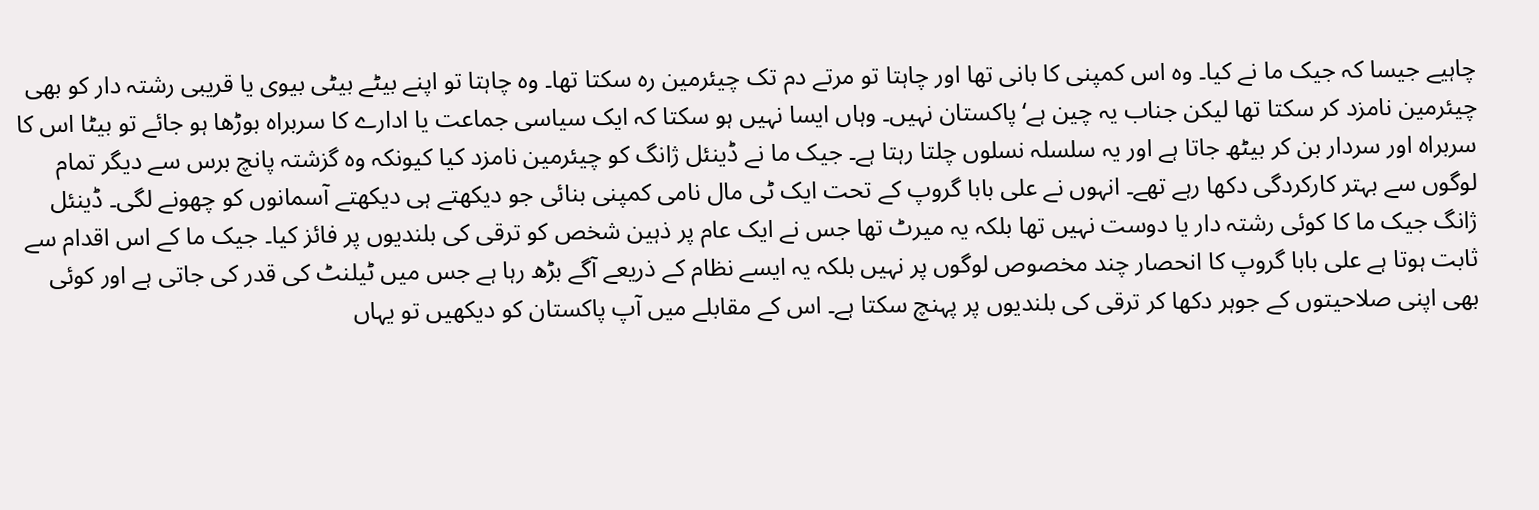چاہیے جیسا کہ جیک ما نے کیا۔ وہ اس کمپنی کا بانی تھا اور چاہتا تو مرتے دم تک چیئرمین رہ سکتا تھا۔ وہ چاہتا تو اپنے بیٹے بیٹی بیوی یا قریبی رشتہ دار کو بھی چیئرمین نامزد کر سکتا تھا لیکن جناب یہ چین ہے‘ پاکستان نہیں۔ وہاں ایسا نہیں ہو سکتا کہ ایک سیاسی جماعت یا ادارے کا سربراہ بوڑھا ہو جائے تو بیٹا اس کا سربراہ اور سردار بن کر بیٹھ جاتا ہے اور یہ سلسلہ نسلوں چلتا رہتا ہے۔ جیک ما نے ڈینئل ژانگ کو چیئرمین نامزد کیا کیونکہ وہ گزشتہ پانچ برس سے دیگر تمام لوگوں سے بہتر کارکردگی دکھا رہے تھے۔ انہوں نے علی بابا گروپ کے تحت ایک ٹی مال نامی کمپنی بنائی جو دیکھتے ہی دیکھتے آسمانوں کو چھونے لگی۔ ڈینئل ژانگ جیک ما کا کوئی رشتہ دار یا دوست نہیں تھا بلکہ یہ میرٹ تھا جس نے ایک عام پر ذہین شخص کو ترقی کی بلندیوں پر فائز کیا۔ جیک ما کے اس اقدام سے ثابت ہوتا ہے علی بابا گروپ کا انحصار چند مخصوص لوگوں پر نہیں بلکہ یہ ایسے نظام کے ذریعے آگے بڑھ رہا ہے جس میں ٹیلنٹ کی قدر کی جاتی ہے اور کوئی بھی اپنی صلاحیتوں کے جوہر دکھا کر ترقی کی بلندیوں پر پہنچ سکتا ہے۔ اس کے مقابلے میں آپ پاکستان کو دیکھیں تو یہاں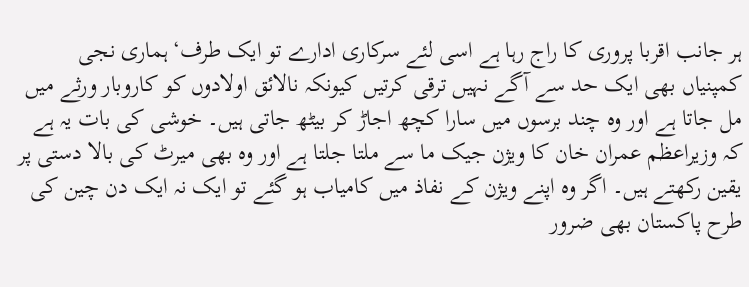ہر جانب اقربا پروری کا راج رہا ہے اسی لئے سرکاری ادارے تو ایک طرف‘ ہماری نجی کمپنیاں بھی ایک حد سے آگے نہیں ترقی کرتیں کیونکہ نالائق اولادوں کو کاروبار ورثے میں مل جاتا ہے اور وہ چند برسوں میں سارا کچھ اجاڑ کر بیٹھ جاتی ہیں۔ خوشی کی بات یہ ہے کہ وزیراعظم عمران خان کا ویژن جیک ما سے ملتا جلتا ہے اور وہ بھی میرٹ کی بالا دستی پر یقین رکھتے ہیں۔ اگر وہ اپنے ویژن کے نفاذ میں کامیاب ہو گئے تو ایک نہ ایک دن چین کی طرح پاکستان بھی ضرور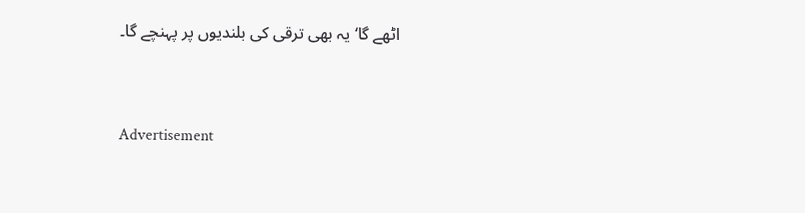اٹھے گا‘ یہ بھی ترقی کی بلندیوں پر پہنچے گا۔



Advertisement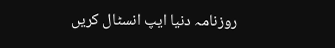روزنامہ دنیا ایپ انسٹال کریں